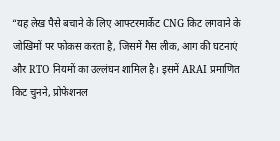“यह लेख पैसे बचाने के लिए आफ्टरमार्केट CNG किट लगवाने के जोखिमों पर फोकस करता है, जिसमें गैस लीक, आग की घटनाएं और RTO नियमों का उल्लंघन शामिल है। इसमें ARAI प्रमाणित किट चुनने, प्रोफेशनल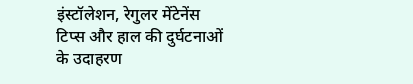इंस्टॉलेशन, रेगुलर मेंटेनेंस टिप्स और हाल की दुर्घटनाओं के उदाहरण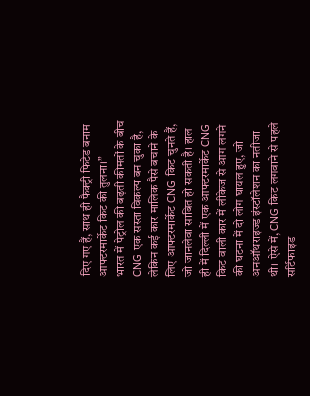दिए गए हैं, साथ ही फैक्ट्री फिटेड बनाम आफ्टरमार्केट किट की तुलना।”
भारत में पेट्रोल की बढ़ती कीमतों के बीच CNG एक सस्ता विकल्प बन चुका है, लेकिन कई कार मालिक पैसे बचाने के लिए आफ्टरमार्केट CNG किट चुनते हैं, जो जानलेवा साबित हो सकती है। हाल ही में दिल्ली में एक आफ्टरमार्केट CNG किट वाली कार में लीकेज से आग लगने की घटना में दो लोग घायल हुए, जो अनऑथराइज्ड इंस्टॉलेशन का नतीजा थी। ऐसे में, CNG किट लगवाने से पहले सर्टिफाइड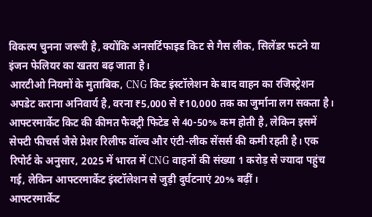विकल्प चुनना जरूरी है, क्योंकि अनसर्टिफाइड किट से गैस लीक, सिलेंडर फटने या इंजन फेलियर का खतरा बढ़ जाता है।
आरटीओ नियमों के मुताबिक, CNG किट इंस्टॉलेशन के बाद वाहन का रजिस्ट्रेशन अपडेट कराना अनिवार्य है, वरना ₹5,000 से ₹10,000 तक का जुर्माना लग सकता है। आफ्टरमार्केट किट की कीमत फैक्ट्री फिटेड से 40-50% कम होती है, लेकिन इसमें सेफ्टी फीचर्स जैसे प्रेशर रिलीफ वॉल्व और एंटी-लीक सेंसर्स की कमी रहती है। एक रिपोर्ट के अनुसार, 2025 में भारत में CNG वाहनों की संख्या 1 करोड़ से ज्यादा पहुंच गई, लेकिन आफ्टरमार्केट इंस्टॉलेशन से जुड़ी दुर्घटनाएं 20% बढ़ीं।
आफ्टरमार्केट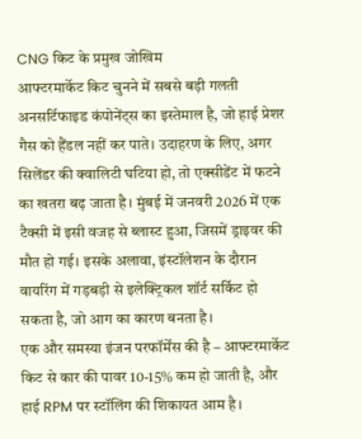CNG किट के प्रमुख जोखिम
आफ्टरमार्केट किट चुनने में सबसे बड़ी गलती अनसर्टिफाइड कंपोनेंट्स का इस्तेमाल है, जो हाई प्रेशर गैस को हैंडल नहीं कर पाते। उदाहरण के लिए, अगर सिलेंडर की क्वालिटी घटिया हो, तो एक्सीडेंट में फटने का खतरा बढ़ जाता है। मुंबई में जनवरी 2026 में एक टैक्सी में इसी वजह से ब्लास्ट हुआ, जिसमें ड्राइवर की मौत हो गई। इसके अलावा, इंस्टॉलेशन के दौरान वायरिंग में गड़बड़ी से इलेक्ट्रिकल शॉर्ट सर्किट हो सकता है, जो आग का कारण बनता है।
एक और समस्या इंजन परफॉर्मेंस की है – आफ्टरमार्केट किट से कार की पावर 10-15% कम हो जाती है, और हाई RPM पर स्टॉलिंग की शिकायत आम है।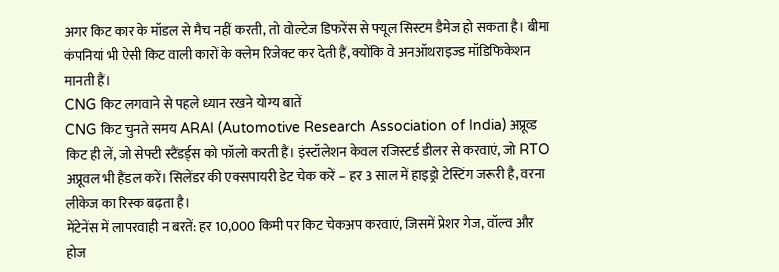अगर किट कार के मॉडल से मैच नहीं करती, तो वोल्टेज डिफरेंस से फ्यूल सिस्टम डैमेज हो सकता है। बीमा कंपनियां भी ऐसी किट वाली कारों के क्लेम रिजेक्ट कर देती हैं, क्योंकि वे अनऑथराइज्ड मॉडिफिकेशन मानती हैं।
CNG किट लगवाने से पहले ध्यान रखने योग्य बातें
CNG किट चुनते समय ARAI (Automotive Research Association of India) अप्रूव्ड किट ही लें, जो सेफ्टी स्टैंडर्ड्स को फॉलो करती हैं। इंस्टॉलेशन केवल रजिस्टर्ड डीलर से करवाएं, जो RTO अप्रूवल भी हैंडल करें। सिलेंडर की एक्सपायरी डेट चेक करें – हर 3 साल में हाइड्रो टेस्टिंग जरूरी है, वरना लीकेज का रिस्क बढ़ता है।
मेंटेनेंस में लापरवाही न बरतें: हर 10,000 किमी पर किट चेकअप करवाएं, जिसमें प्रेशर गेज, वॉल्व और होज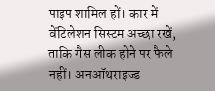पाइप शामिल हों। कार में वेंटिलेशन सिस्टम अच्छा रखें, ताकि गैस लीक होने पर फैले नहीं। अनऑथराइज्ड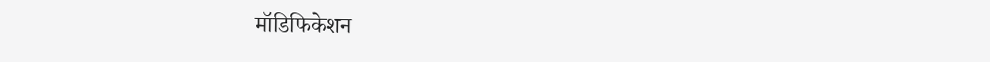मॉडिफिकेशन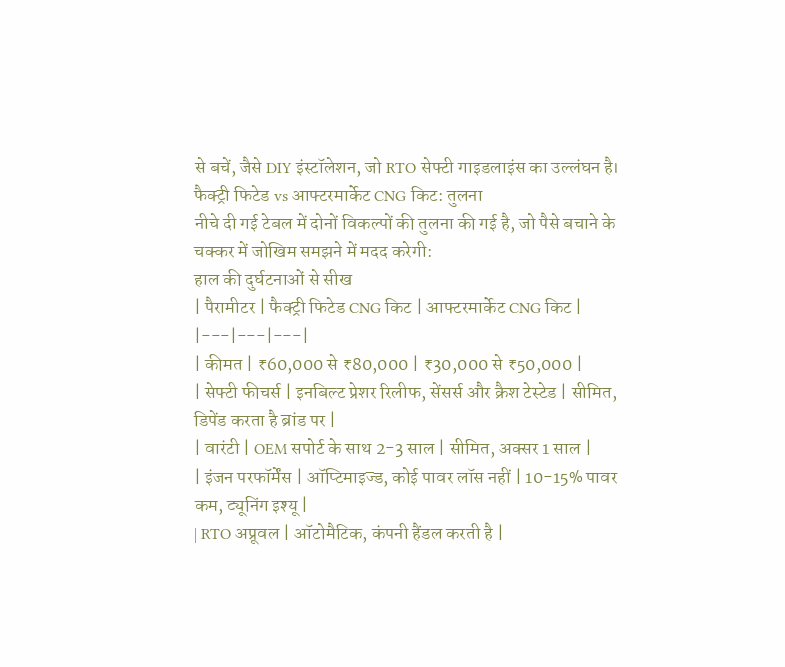से बचें, जैसे DIY इंस्टॉलेशन, जो RTO सेफ्टी गाइडलाइंस का उल्लंघन है।
फैक्ट्री फिटेड vs आफ्टरमार्केट CNG किट: तुलना
नीचे दी गई टेबल में दोनों विकल्पों की तुलना की गई है, जो पैसे बचाने के चक्कर में जोखिम समझने में मदद करेगी:
हाल की दुर्घटनाओं से सीख
| पैरामीटर | फैक्ट्री फिटेड CNG किट | आफ्टरमार्केट CNG किट |
|---|---|---|
| कीमत | ₹60,000 से ₹80,000 | ₹30,000 से ₹50,000 |
| सेफ्टी फीचर्स | इनबिल्ट प्रेशर रिलीफ, सेंसर्स और क्रैश टेस्टेड | सीमित, डिपेंड करता है ब्रांड पर |
| वारंटी | OEM सपोर्ट के साथ 2-3 साल | सीमित, अक्सर 1 साल |
| इंजन परफॉर्मेंस | ऑप्टिमाइज्ड, कोई पावर लॉस नहीं | 10-15% पावर कम, ट्यूनिंग इश्यू |
| RTO अप्रूवल | ऑटोमैटिक, कंपनी हैंडल करती है |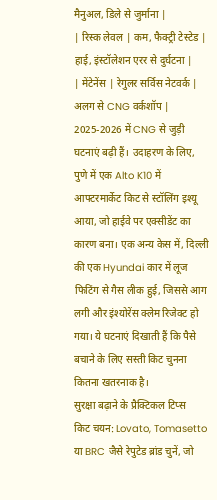मैनुअल, डिले से जुर्माना |
| रिस्क लेवल | कम, फैक्ट्री टेस्टेड | हाई, इंस्टॉलेशन एरर से दुर्घटना |
| मेंटेनेंस | रेगुलर सर्विस नेटवर्क | अलग से CNG वर्कशॉप |
2025-2026 में CNG से जुड़ी घटनाएं बढ़ी हैं। उदाहरण के लिए, पुणे में एक Alto K10 में आफ्टरमार्केट किट से स्टॉलिंग इश्यू आया, जो हाईवे पर एक्सीडेंट का कारण बना। एक अन्य केस में, दिल्ली की एक Hyundai कार में लूज फिटिंग से गैस लीक हुई, जिससे आग लगी और इंश्योरेंस क्लेम रिजेक्ट हो गया। ये घटनाएं दिखाती हैं कि पैसे बचाने के लिए सस्ती किट चुनना कितना खतरनाक है।
सुरक्षा बढ़ाने के प्रैक्टिकल टिप्स
किट चयन: Lovato, Tomasetto या BRC जैसे रेपुटेड ब्रांड चुनें, जो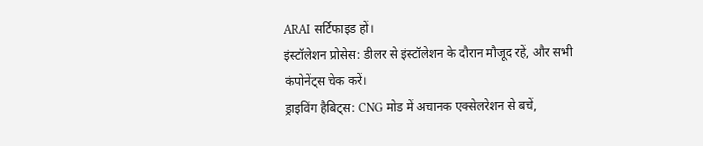ARAI सर्टिफाइड हों।
इंस्टॉलेशन प्रोसेस: डीलर से इंस्टॉलेशन के दौरान मौजूद रहें, और सभी कंपोनेंट्स चेक करें।
ड्राइविंग हैबिट्स: CNG मोड में अचानक एक्सेलरेशन से बचें,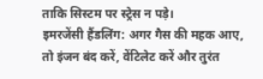ताकि सिस्टम पर स्ट्रेस न पड़े।
इमरजेंसी हैंडलिंग: अगर गैस की महक आए, तो इंजन बंद करें, वेंटिलेट करें और तुरंत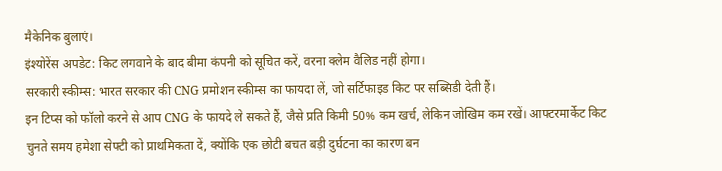मैकेनिक बुलाएं।
इंश्योरेंस अपडेट: किट लगवाने के बाद बीमा कंपनी को सूचित करें, वरना क्लेम वैलिड नहीं होगा।
सरकारी स्कीम्स: भारत सरकार की CNG प्रमोशन स्कीम्स का फायदा लें, जो सर्टिफाइड किट पर सब्सिडी देती हैं।
इन टिप्स को फॉलो करने से आप CNG के फायदे ले सकते हैं, जैसे प्रति किमी 50% कम खर्च, लेकिन जोखिम कम रखें। आफ्टरमार्केट किट चुनते समय हमेशा सेफ्टी को प्राथमिकता दें, क्योंकि एक छोटी बचत बड़ी दुर्घटना का कारण बन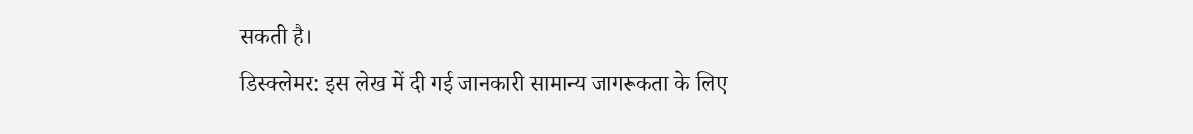सकती है।
डिस्क्लेमर: इस लेख में दी गई जानकारी सामान्य जागरूकता के लिए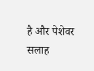है और पेशेवर सलाह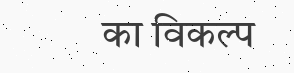का विकल्प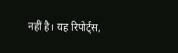नहीं है। यह रिपोर्ट्स,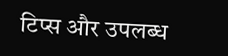टिप्स और उपलब्ध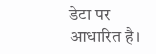डेटा पर आधारित है।